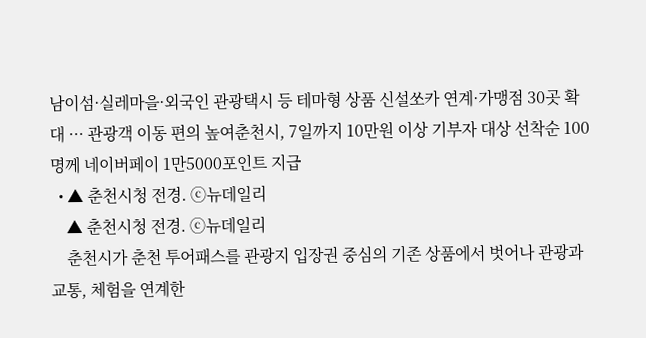남이섬·실레마을·외국인 관광택시 등 테마형 상품 신설쏘카 연계·가맹점 30곳 확대 ··· 관광객 이동 편의 높여춘천시, 7일까지 10만원 이상 기부자 대상 선착순 100명께 네이버페이 1만5000포인트 지급
  • ▲ 춘천시청 전경. ⓒ뉴데일리
    ▲ 춘천시청 전경. ⓒ뉴데일리
    춘천시가 춘천 투어패스를 관광지 입장권 중심의 기존 상품에서 벗어나 관광과 교통, 체험을 연계한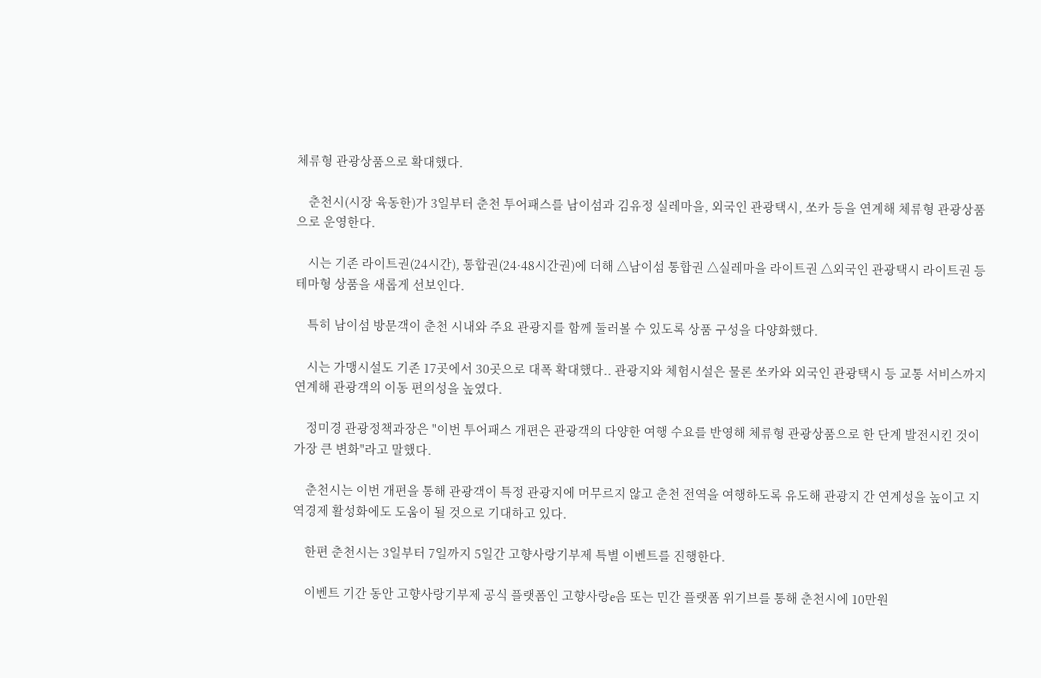체류형 관광상품으로 확대했다.

    춘천시(시장 육동한)가 3일부터 춘천 투어패스를 남이섬과 김유정 실레마을, 외국인 관광택시, 쏘카 등을 연계해 체류형 관광상품으로 운영한다.

    시는 기존 라이트권(24시간), 통합권(24·48시간권)에 더해 △남이섬 통합권 △실레마을 라이트권 △외국인 관광택시 라이트권 등 테마형 상품을 새롭게 선보인다.

    특히 남이섬 방문객이 춘천 시내와 주요 관광지를 함께 둘러볼 수 있도록 상품 구성을 다양화했다.

    시는 가맹시설도 기존 17곳에서 30곳으로 대폭 확대했다.. 관광지와 체험시설은 물론 쏘카와 외국인 관광택시 등 교통 서비스까지 연계해 관광객의 이동 편의성을 높였다.

    정미경 관광정책과장은 "이번 투어패스 개편은 관광객의 다양한 여행 수요를 반영해 체류형 관광상품으로 한 단계 발전시킨 것이 가장 큰 변화"라고 말했다.

    춘천시는 이번 개편을 통해 관광객이 특정 관광지에 머무르지 않고 춘천 전역을 여행하도록 유도해 관광지 간 연계성을 높이고 지역경제 활성화에도 도움이 될 것으로 기대하고 있다.

    한편 춘천시는 3일부터 7일까지 5일간 고향사랑기부제 특별 이벤트를 진행한다.

    이벤트 기간 동안 고향사랑기부제 공식 플랫폼인 고향사랑e음 또는 민간 플랫폼 위기브를 통해 춘천시에 10만원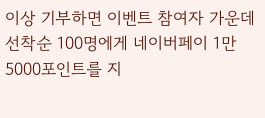이상 기부하면 이벤트 참여자 가운데 선착순 100명에게 네이버페이 1만5000포인트를 지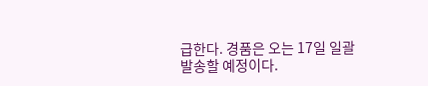급한다. 경품은 오는 17일 일괄 발송할 예정이다.